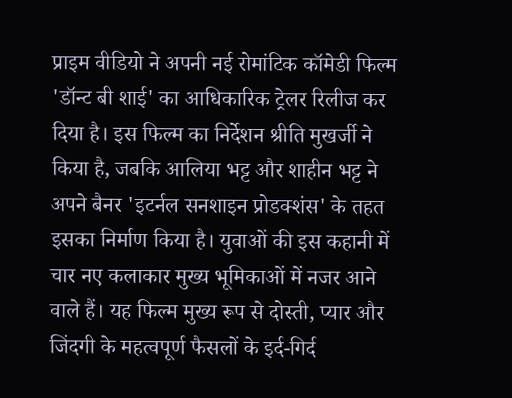प्राइम वीडियो ने अपनी नई रोमांटिक कॉमेडी फिल्म 'डॉन्ट बी शाई' का आधिकारिक ट्रेलर रिलीज कर दिया है। इस फिल्म का निर्देशन श्रीति मुखर्जी ने किया है, जबकि आलिया भट्ट और शाहीन भट्ट ने अपने बैनर 'इटर्नल सनशाइन प्रोडक्शंस' के तहत इसका निर्माण किया है। युवाओं की इस कहानी में चार नए कलाकार मुख्य भूमिकाओं में नजर आने वाले हैं। यह फिल्म मुख्य रूप से दोस्ती, प्यार और जिंदगी के महत्वपूर्ण फैसलों के इर्द-गिर्द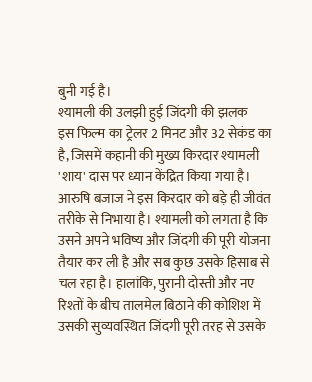बुनी गई है।
श्यामली की उलझी हुई जिंदगी की झलक
इस फिल्म का ट्रेलर 2 मिनट और 32 सेकंड का है, जिसमें कहानी की मुख्य किरदार श्यामली 'शाय' दास पर ध्यान केंद्रित किया गया है। आरुषि बजाज ने इस किरदार को बड़े ही जीवंत तरीके से निभाया है। श्यामली को लगता है कि उसने अपने भविष्य और जिंदगी की पूरी योजना तैयार कर ली है और सब कुछ उसके हिसाब से चल रहा है। हालांकि, पुरानी दोस्ती और नए रिश्तों के बीच तालमेल बिठाने की कोशिश में उसकी सुव्यवस्थित जिंदगी पूरी तरह से उसके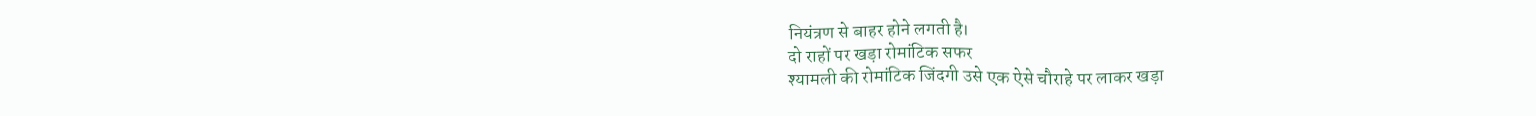नियंत्रण से बाहर होने लगती है।
दो राहों पर खड़ा रोमांटिक सफर
श्यामली की रोमांटिक जिंदगी उसे एक ऐसे चौराहे पर लाकर खड़ा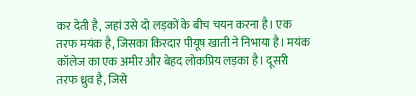कर देती है, जहां उसे दो लड़कों के बीच चयन करना है। एक तरफ मयंक है, जिसका किरदार पीयूष खाती ने निभाया है। मयंक कॉलेज का एक अमीर और बेहद लोकप्रिय लड़का है। दूसरी तरफ ध्रुव है, जिसे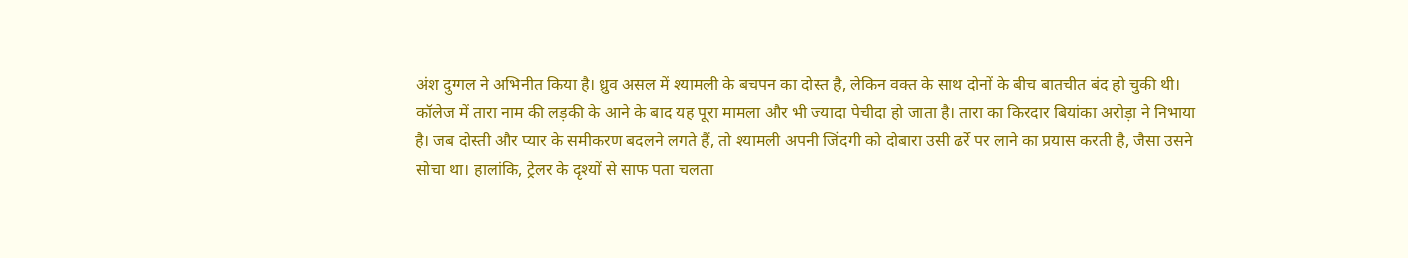अंश दुग्गल ने अभिनीत किया है। ध्रुव असल में श्यामली के बचपन का दोस्त है, लेकिन वक्त के साथ दोनों के बीच बातचीत बंद हो चुकी थी।
कॉलेज में तारा नाम की लड़की के आने के बाद यह पूरा मामला और भी ज्यादा पेचीदा हो जाता है। तारा का किरदार बियांका अरोड़ा ने निभाया है। जब दोस्ती और प्यार के समीकरण बदलने लगते हैं, तो श्यामली अपनी जिंदगी को दोबारा उसी ढर्रे पर लाने का प्रयास करती है, जैसा उसने सोचा था। हालांकि, ट्रेलर के दृश्यों से साफ पता चलता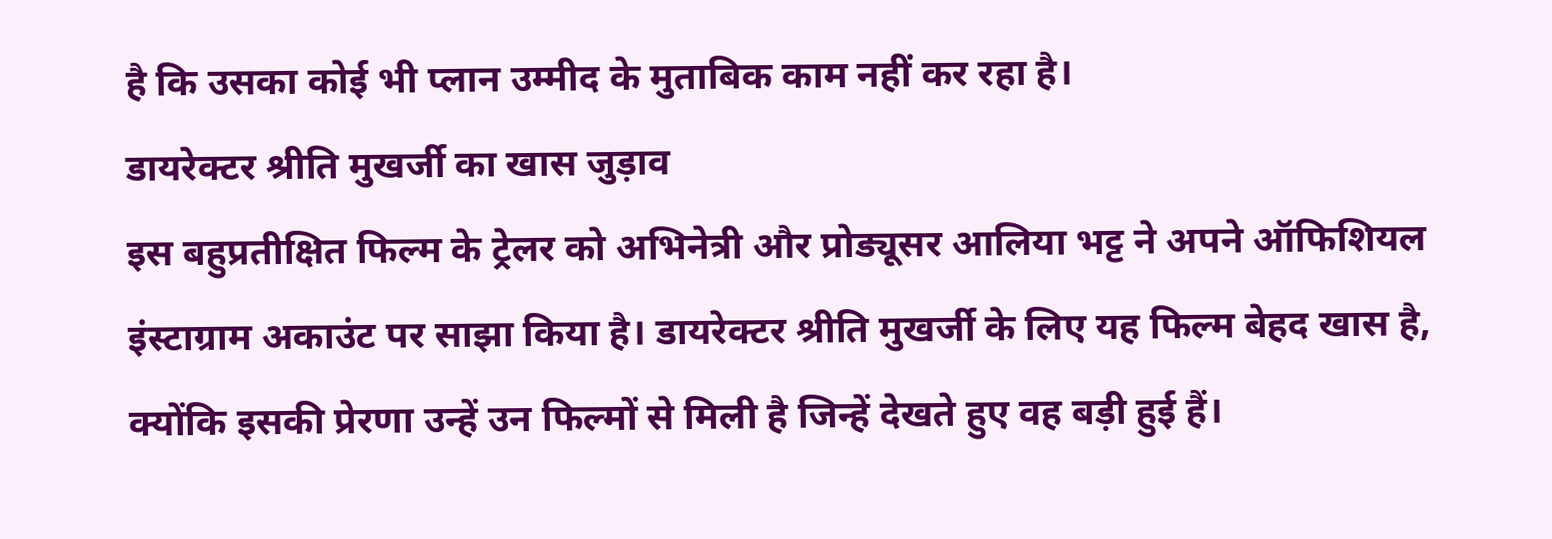है कि उसका कोई भी प्लान उम्मीद के मुताबिक काम नहीं कर रहा है।
डायरेक्टर श्रीति मुखर्जी का खास जुड़ाव
इस बहुप्रतीक्षित फिल्म के ट्रेलर को अभिनेत्री और प्रोड्यूसर आलिया भट्ट ने अपने ऑफिशियल इंस्टाग्राम अकाउंट पर साझा किया है। डायरेक्टर श्रीति मुखर्जी के लिए यह फिल्म बेहद खास है, क्योंकि इसकी प्रेरणा उन्हें उन फिल्मों से मिली है जिन्हें देखते हुए वह बड़ी हुई हैं।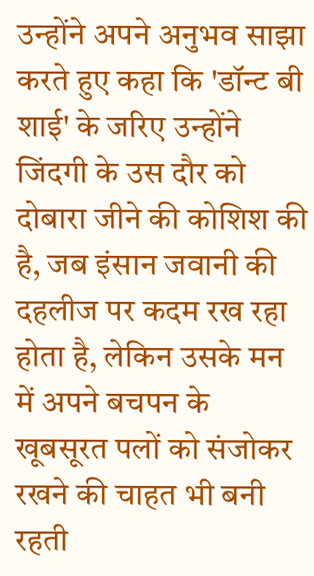उन्होंने अपने अनुभव साझा करते हुए कहा कि 'डॉन्ट बी शाई' के जरिए उन्होंने जिंदगी के उस दौर को दोबारा जीने की कोशिश की है, जब इंसान जवानी की दहलीज पर कदम रख रहा होता है, लेकिन उसके मन में अपने बचपन के खूबसूरत पलों को संजोकर रखने की चाहत भी बनी रहती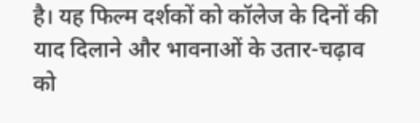है। यह फिल्म दर्शकों को कॉलेज के दिनों की याद दिलाने और भावनाओं के उतार-चढ़ाव को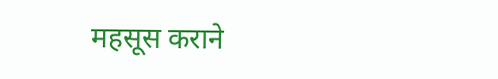महसूस कराने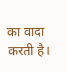का वादा करती है।